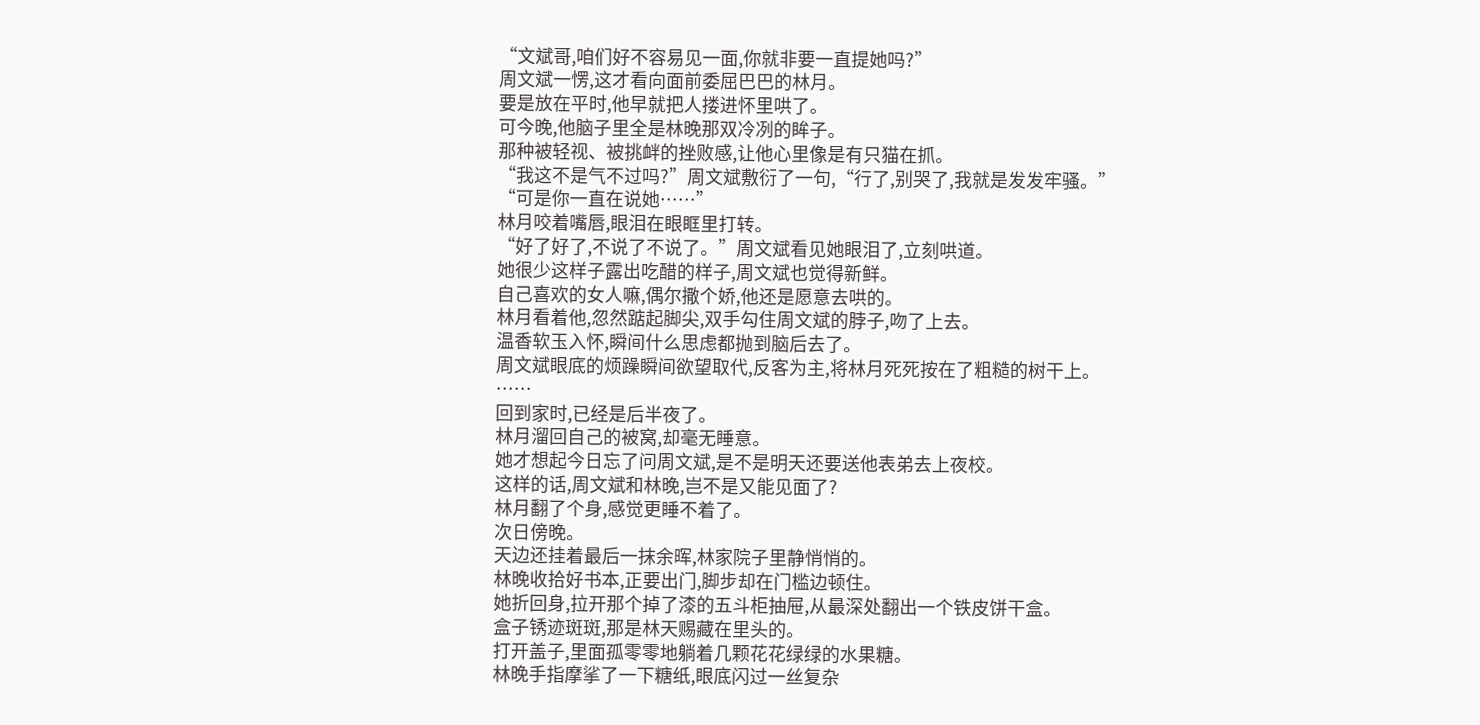“文斌哥,咱们好不容易见一面,你就非要一直提她吗?”
周文斌一愣,这才看向面前委屈巴巴的林月。
要是放在平时,他早就把人搂进怀里哄了。
可今晚,他脑子里全是林晚那双冷冽的眸子。
那种被轻视、被挑衅的挫败感,让他心里像是有只猫在抓。
“我这不是气不过吗?”周文斌敷衍了一句,“行了,别哭了,我就是发发牢骚。”
“可是你一直在说她……”
林月咬着嘴唇,眼泪在眼眶里打转。
“好了好了,不说了不说了。”周文斌看见她眼泪了,立刻哄道。
她很少这样子露出吃醋的样子,周文斌也觉得新鲜。
自己喜欢的女人嘛,偶尔撒个娇,他还是愿意去哄的。
林月看着他,忽然踮起脚尖,双手勾住周文斌的脖子,吻了上去。
温香软玉入怀,瞬间什么思虑都抛到脑后去了。
周文斌眼底的烦躁瞬间欲望取代,反客为主,将林月死死按在了粗糙的树干上。
……
回到家时,已经是后半夜了。
林月溜回自己的被窝,却毫无睡意。
她才想起今日忘了问周文斌,是不是明天还要送他表弟去上夜校。
这样的话,周文斌和林晚,岂不是又能见面了?
林月翻了个身,感觉更睡不着了。
次日傍晚。
天边还挂着最后一抹余晖,林家院子里静悄悄的。
林晚收拾好书本,正要出门,脚步却在门槛边顿住。
她折回身,拉开那个掉了漆的五斗柜抽屉,从最深处翻出一个铁皮饼干盒。
盒子锈迹斑斑,那是林天赐藏在里头的。
打开盖子,里面孤零零地躺着几颗花花绿绿的水果糖。
林晚手指摩挲了一下糖纸,眼底闪过一丝复杂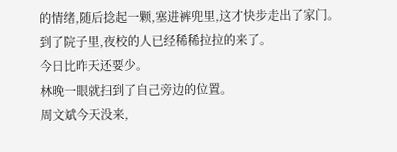的情绪,随后捻起一颗,塞进裤兜里,这才快步走出了家门。
到了院子里,夜校的人已经稀稀拉拉的来了。
今日比昨天还要少。
林晚一眼就扫到了自己旁边的位置。
周文斌今天没来,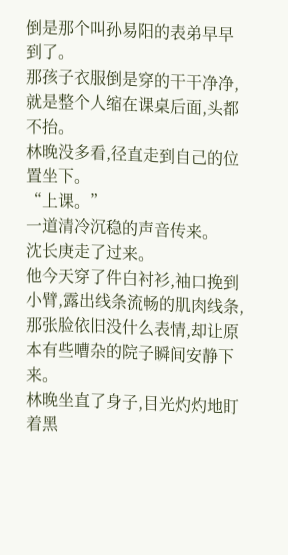倒是那个叫孙易阳的表弟早早到了。
那孩子衣服倒是穿的干干净净,就是整个人缩在课桌后面,头都不抬。
林晚没多看,径直走到自己的位置坐下。
“上课。”
一道清冷沉稳的声音传来。
沈长庚走了过来。
他今天穿了件白衬衫,袖口挽到小臂,露出线条流畅的肌肉线条,那张脸依旧没什么表情,却让原本有些嘈杂的院子瞬间安静下来。
林晚坐直了身子,目光灼灼地盯着黑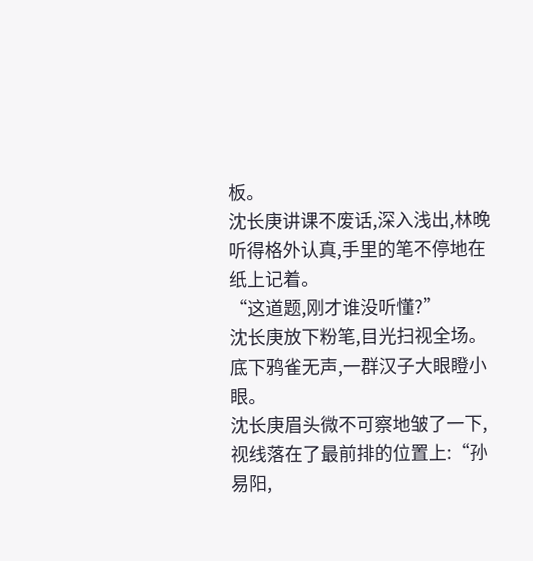板。
沈长庚讲课不废话,深入浅出,林晚听得格外认真,手里的笔不停地在纸上记着。
“这道题,刚才谁没听懂?”
沈长庚放下粉笔,目光扫视全场。
底下鸦雀无声,一群汉子大眼瞪小眼。
沈长庚眉头微不可察地皱了一下,视线落在了最前排的位置上:“孙易阳,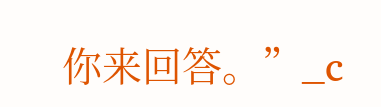你来回答。”_c